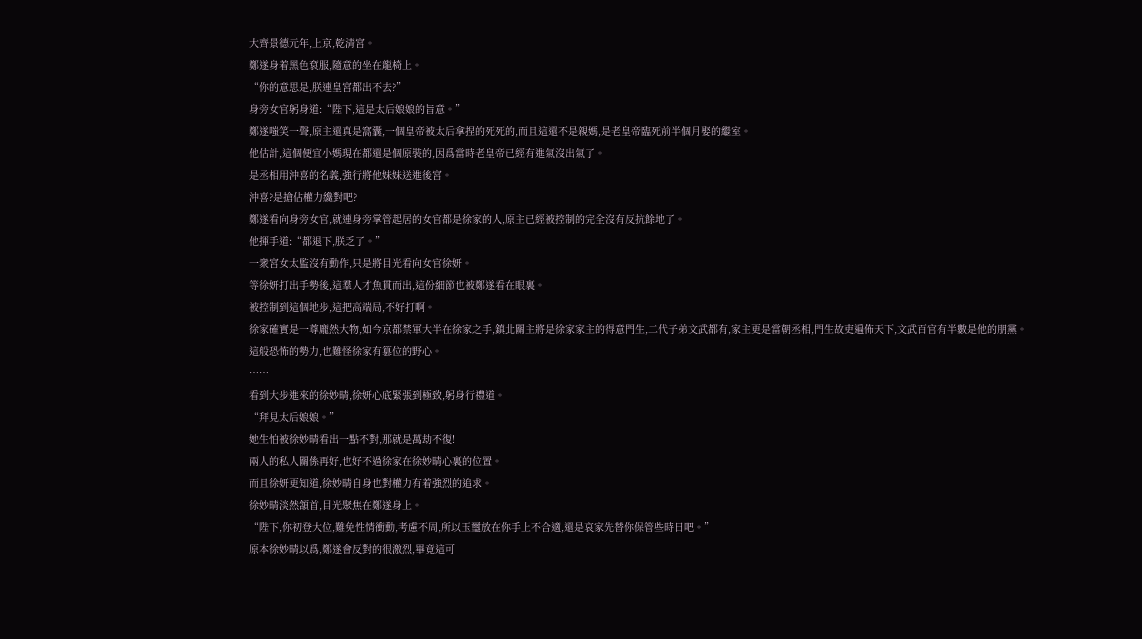大齊景德元年,上京,乾清宮。
鄭遂身着黑色袞服,隨意的坐在龍椅上。
“你的意思是,朕連皇宮都出不去?”
身旁女官躬身道:“陛下,這是太后娘娘的旨意。”
鄭遂嗤笑一聲,原主還真是窩囊,一個皇帝被太后拿捏的死死的,而且這還不是親媽,是老皇帝臨死前半個月娶的繼室。
他估計,這個便宜小媽現在都還是個原裝的,因爲當時老皇帝已經有進氣沒出氣了。
是丞相用沖喜的名義,強行將他妹妹送進後宮。
沖喜?是搶佔權力纔對吧?
鄭遂看向身旁女官,就連身旁掌管起居的女官都是徐家的人,原主已經被控制的完全沒有反抗餘地了。
他揮手道:“都退下,朕乏了。”
一衆宮女太監沒有動作,只是將目光看向女官徐妍。
等徐妍打出手勢後,這羣人才魚貫而出,這份細節也被鄭遂看在眼裏。
被控制到這個地步,這把高端局,不好打啊。
徐家確實是一尊龐然大物,如今京都禁軍大半在徐家之手,鎮北關主將是徐家家主的得意門生,二代子弟文武都有,家主更是當朝丞相,門生故吏遍佈天下,文武百官有半數是他的朋黨。
這般恐怖的勢力,也難怪徐家有篡位的野心。
……
看到大步進來的徐妙晴,徐妍心底緊張到極致,躬身行禮道。
“拜見太后娘娘。”
她生怕被徐妙晴看出一點不對,那就是萬劫不復!
兩人的私人關係再好,也好不過徐家在徐妙晴心裏的位置。
而且徐妍更知道,徐妙晴自身也對權力有着強烈的追求。
徐妙晴淡然頷首,目光聚焦在鄭遂身上。
“陛下,你初登大位,難免性情衝動,考慮不周,所以玉璽放在你手上不合適,還是哀家先替你保管些時日吧。”
原本徐妙晴以爲,鄭遂會反對的很激烈,畢竟這可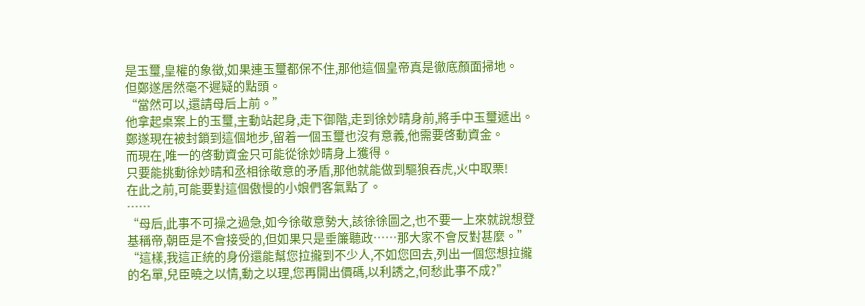是玉璽,皇權的象徵,如果連玉璽都保不住,那他這個皇帝真是徹底顏面掃地。
但鄭遂居然毫不遲疑的點頭。
“當然可以,還請母后上前。”
他拿起桌案上的玉璽,主動站起身,走下御階,走到徐妙晴身前,將手中玉璽遞出。
鄭遂現在被封鎖到這個地步,留着一個玉璽也沒有意義,他需要啓動資金。
而現在,唯一的啓動資金只可能從徐妙晴身上獲得。
只要能挑動徐妙晴和丞相徐敬意的矛盾,那他就能做到驅狼吞虎,火中取栗!
在此之前,可能要對這個傲慢的小娘們客氣點了。
……
“母后,此事不可操之過急,如今徐敬意勢大,該徐徐圖之,也不要一上來就說想登基稱帝,朝臣是不會接受的,但如果只是垂簾聽政……那大家不會反對甚麼。”
“這樣,我這正統的身份還能幫您拉攏到不少人,不如您回去,列出一個您想拉攏的名單,兒臣曉之以情,動之以理,您再開出價碼,以利誘之,何愁此事不成?”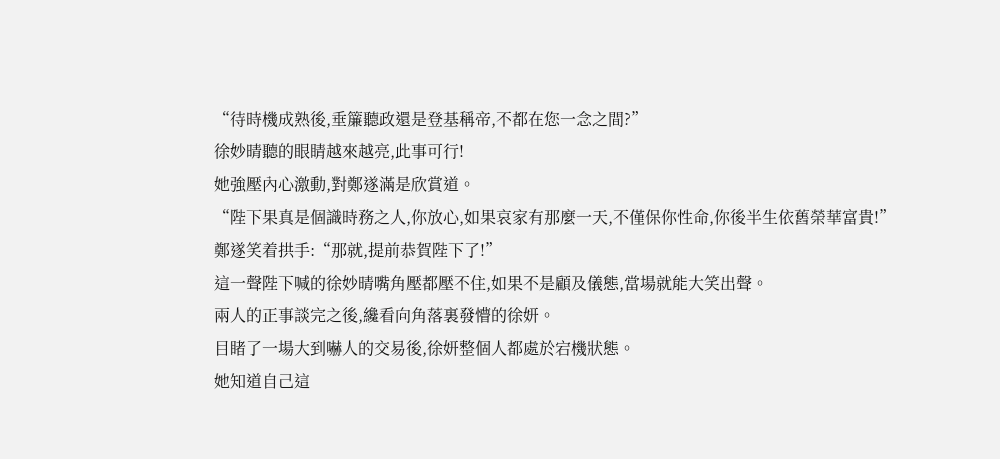“待時機成熟後,垂簾聽政還是登基稱帝,不都在您一念之間?”
徐妙晴聽的眼睛越來越亮,此事可行!
她強壓內心激動,對鄭遂滿是欣賞道。
“陛下果真是個識時務之人,你放心,如果哀家有那麼一天,不僅保你性命,你後半生依舊榮華富貴!”
鄭遂笑着拱手:“那就,提前恭賀陛下了!”
這一聲陛下喊的徐妙晴嘴角壓都壓不住,如果不是顧及儀態,當場就能大笑出聲。
兩人的正事談完之後,纔看向角落裏發懵的徐妍。
目睹了一場大到嚇人的交易後,徐妍整個人都處於宕機狀態。
她知道自己這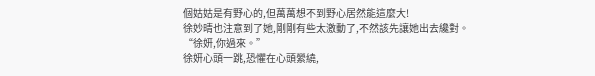個姑姑是有野心的,但萬萬想不到野心居然能這麼大!
徐妙晴也注意到了她,剛剛有些太激動了,不然該先讓她出去纔對。
“徐妍,你過來。”
徐妍心頭一跳,恐懼在心頭縈繞,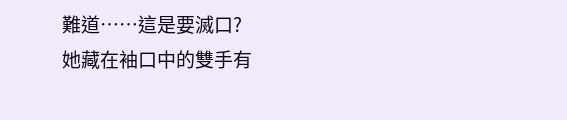難道……這是要滅口?
她藏在袖口中的雙手有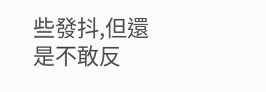些發抖,但還是不敢反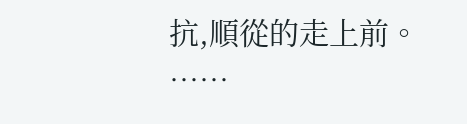抗,順從的走上前。
……